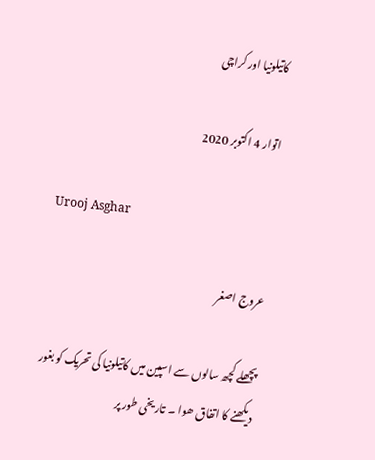کاتیلونیا اور کراچی

اتوار 4 اکتوبر 2020

Urooj Asghar

عروج اصغر

پچھلے کچھ سالوں سے اسپین میں کاتیلونیا کی تحریک کو بغور دیکھنے کا اتفاق ھوا ۔ تاریخی طور پر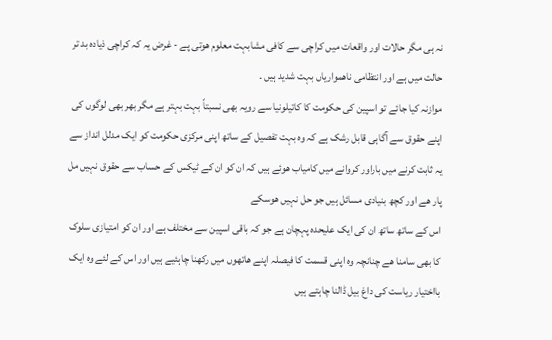نہ ہی مگر حالات اور واقعات میں کراچی سے کافی مشابہت معلوم ھوتی پے - غرض یہ کہ کراچی ذیادہ بد تر حالت میں ہے اور انتظامی ناھمواریاں بہت شدید ہیں ۔
موازنہ کیا جائے تو اسپین کی حکومت کا کاتیلونیا سے رویہ بھی نسبتاً بہت بہتر ہے مگر بھر بھی لوگوں کی اپنے حقوق سے آگاہی قابل رشک ہے کہ وہ بہت تفصیل کے ساتھ اپنی مرکزی حکومت کو ایک مدلل انداز سے یہ ثابت کرنے میں باراور کروانے میں کامیاب ھوئے ہیں کہ ان کو ان کے ٹیکس کے حساب سے حقوق نہیں مل پار ھے اور کچھ بنیادی مسائل ہیں جو حل نہیں ھوسکے
اس کے ساتھ ساتھ ان کی ایک علیحدہ پہچان ہے جو کہ باقی اسپین سے مختلف ہے اور ان کو امتیازی سلوک کا بھی سامنا ھے چنانچہ وہ اپنی قسمت کا فیصلہ اپنے ھاتھوں میں رکھنا چاہئیے ہیں اور اس کے لئے وہ ایک بااختیار ریاست کی داغ بیل ڈالنا چاہتے ہیں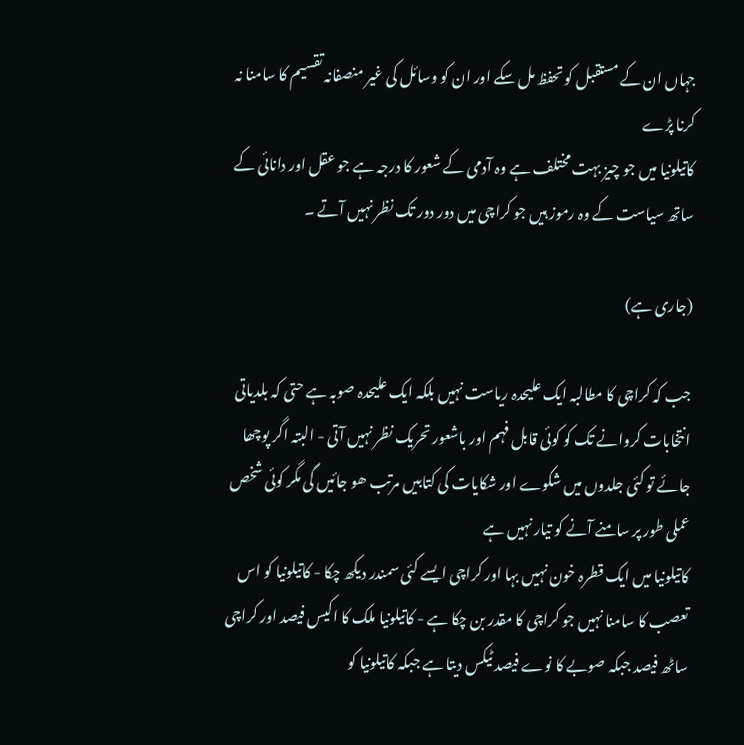جہاں ان کے مستقبل کو تحفظ مل سکے اور ان کو وسائل کی غیر منصفانہ تقسیم کا سامنا نہ کرنا پڑے
کاتیلونیا میں جو چیز بہت مختلف ہے وہ آدمی کے شعور کا درجہ ہے جو عقل اور دانائی کے ساتھ سیاست کے وہ رموز ہیں جو کراچی میں دور دور تک نظر نہیں آتے ۔

(جاری ہے)

جب کہ کراچی کا مطالبہ ایک علیحدہ ریاست نہیں بلکہ ایک علیحدہ صوبہ ہے حتی کہ بلدیاتی انتخابات کروانے تک کو کوئی قابل فہم اور باشعور تحریک نظر نہیں آتی - البتہ اگر پوچھا جائے تو کئی جلدوں میں شکوے اور شکایات کی کتابیں مرتب ھو جائیں گی مگر کوئی شخص عملی طور پر سامنے آنے کو تیار نہیں ہے
کاتیلونیا میں ایک قطرہ خون نہیں بہا اور کراچی ایسے کئی سمندر دیکھ چکا - کاتیلونیا کو اس تعصب کا سامنا نہیں جو کراچی کا مقدر بن چکا ہے - کاتیلونیا ملک کا اکیس فیصد اور کراچی ساٹھ فیصد جبکہ صوبے کا نوے فیصد ٹیکس دیتا ہے جبکہ کاتیلونیا کو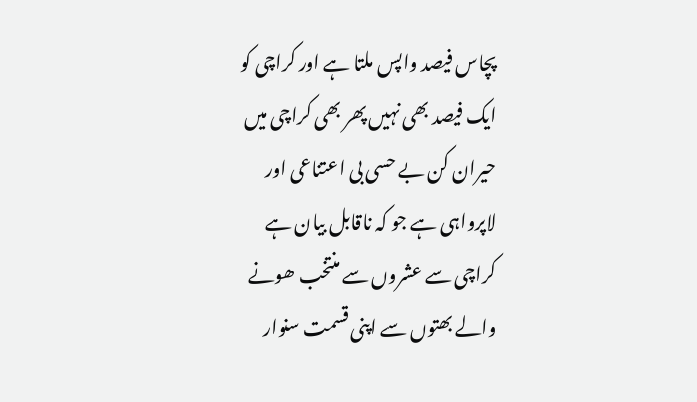پچاس فیصد واپس ملتا ہے اور کراچی کو ایک فیصد بھی نہیں پھر بھی کراچی میں حیران کن بے حسی بی اعتناعی اور لاپرواہی ہے جو کہ ناقابل بیان ہے
کراچی سے عشروں سے منتخب ھونے والے بھتوں سے اپنی قسمت سنوار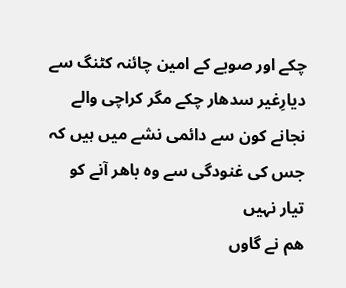چکے اور صوبے کے امین چائنہ کٹنگ سے دیارِغیر سدھار چکے مگر کراچی والے نجانے کون سے دائمی نشے میں ہیں کہ جس کی غنودگی سے وہ باھر آنے کو تیار نہیں
ھم نے گاوں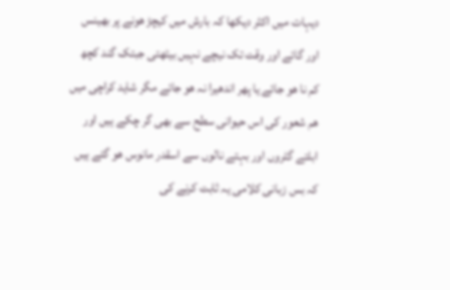دیہات میں اکثر دیکھا کہ بارش میں کیچڑ ھونے پر بھینس اور گائے اور وقت تک نیچے نہیں بیٹھتی جبتک گند کچھ کم نا ھو جائے یا پھر اندھیرا نہ ھو جائے مگر شاید کراچی میں ھم شعور کی اس حیوانی سطح سے بھی گر چکے ہیں اور ابلتے گٹروں اور بہتے نالوں سے اسقدر مانوس ھو گئے ہیں کہ بس زبانی کلامی یہ ثابت کرنے کی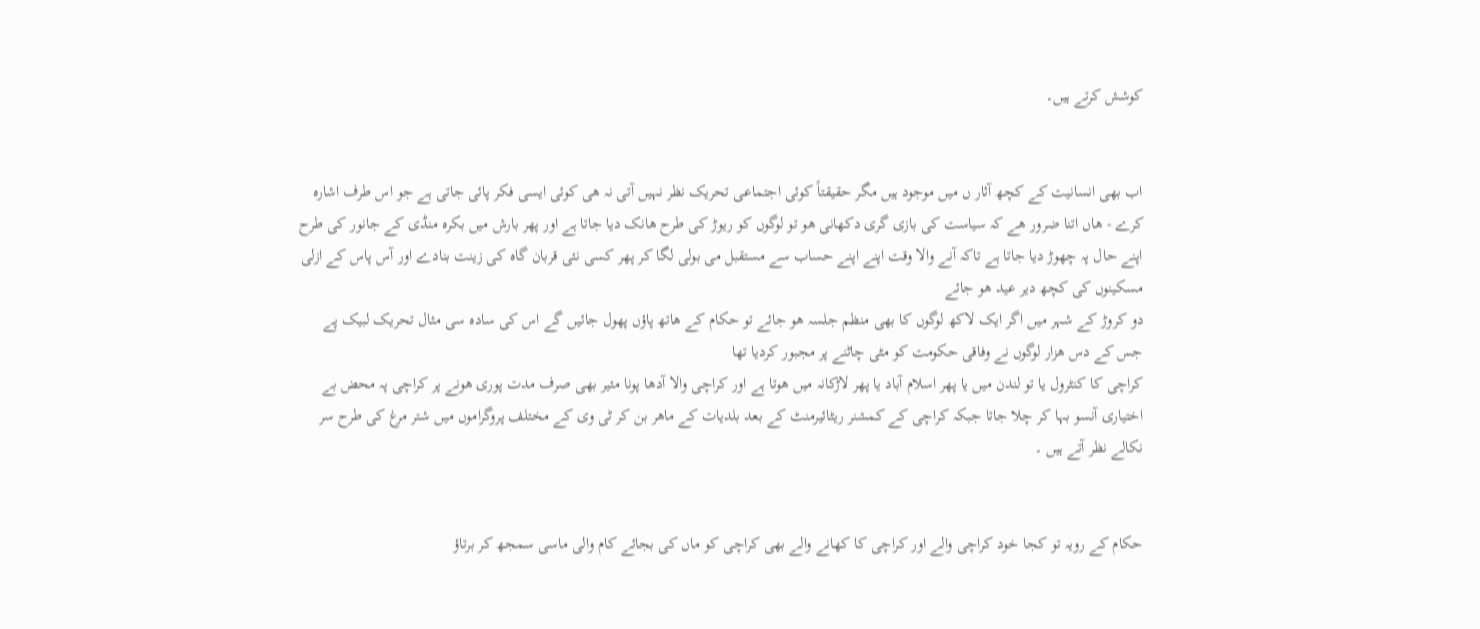کوشش کرتے ہیں۔


اب بھی انسانیت کے کچھ آثار ں میں موجود ہیں مگر حقیقتاً کوئی اجتماعی تحریک نظر نہیں آتی نہ ھی کوئی ایسی فکر پائی جاتی ہے جو اس طرف اشارہ کرے - ھاں اتنا ضرور ھے کہ سیاست کی بازی گری دکھانی ھو تو لوگوں کو ریوڑ کی طرح ھانک دیا جاتا ہے اور پھر بارش میں بکرہ منڈی کے جانور کی طرح اپنے حال پہ چھوڑ دیا جاتا ہے تاکہ آنے والا وقت اپنے اپنے حساب سے مستقبل می بولی لگا کر پھر کسی نئی قربان گاہ کی زینت بنادے اور آس پاس کے ازلی مسکینوں کی کچھ دیر عید ھو جائے
دو کروڑ کے شہر میں اگر ایک لاکھ لوگوں کا بھی منظم جلسہ ھو جائے تو حکام کے ھاتھ پاؤں پھول جائیں گے اس کی سادہ سی مثال تحریک لبیک پے جس کے دس ھزار لوگوں نے وفاقی حکومت کو مٹی چاٹنے پر مجبور کردیا تھا
کراچی کا کنٹرول یا تو لندن میں یا پھر اسلام آباد یا پھر لاڑکانہ میں ھوتا ہے اور کراچی والا آدھا پونا مئیر بھی صرف مدت پوری ھونے پر کراچی پہ محض بے اختیاری آنسو بہا کر چلا جاتا جبکہ کراچی کے کمشنر ریٹائیرمنٹ کے بعد بلدیات کے ماھر بن کر ٹی وی کے مختلف پروگراموں میں شتر مرغ کی طرح سر نکالے نظر آتے ہیں ۔


حکام کے رویہ تو کجا خود کراچی والے اور کراچی کا کھانے والے بھی کراچی کو ماں کی بجائے کام والی ماسی سمجھ کر برتاؤ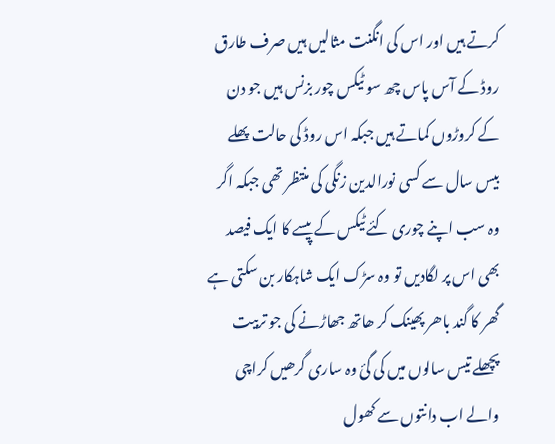کرتے ہیں اور اس کی انگنت مثالیں ہیں صرف طارق روڈ کے آس پاس چھ سو ٹیکس چور بزنس ہیں جو دن کے کروڑوں کماتے ہیں جبکہ اس روڈ کی حالت پھلے بیس سال سے کسی نورالدین زنگی کی منتظر تھی جبکہ اگر وہ سب اپنے چوری کئے ٹیکس کے پیسے کا ایک فیصد بھی اس پر لگادیں تو وہ سڑک ایک شاہکار بن سکتی ہے
گھر کا گند باھر پھینک کر ھاتھ جھاڑنے کی جو تربیت پچھلے تیس سالوں میں کی گئ وہ ساری گرھیں کراچی والے اب دانتوں سے کھول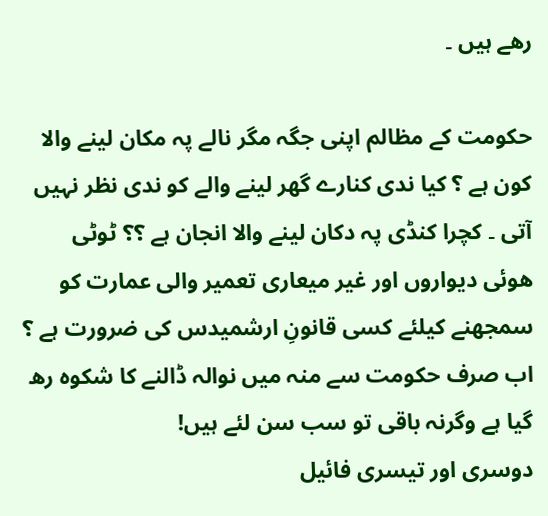رھے ہیں ۔

حکومت کے مظالم اپنی جگہ مگر نالے پہ مکان لینے والا کون ہے ؟ کیا ندی کنارے گھر لینے والے کو ندی نظر نہیں آتی ۔ کچرا کنڈی پہ دکان لینے والا انجان ہے ؟؟ ٹوٹی ھوئی دیواروں اور غیر میعاری تعمیر والی عمارت کو سمجھنے کیلئے کسی قانونِ ارشمیدس کی ضرورت ہے ؟ اب صرف حکومت سے منہ میں نوالہ ڈالنے کا شکوہ رھ گیا ہے وگرنہ باقی تو سب سن لئے ہیں!
دوسری اور تیسری فائیل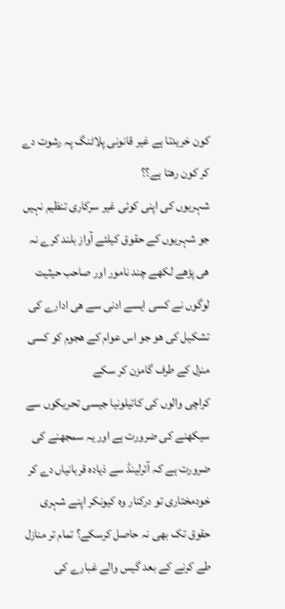کون خریدتا ہے غیر قانونی پلاٹنگ پہ رشوت دے کر کون رھتا ہے؟؟
شہریوں کی اپنی کوئی غیر سرکاری تنظیم نہیں جو شہریوں کے حقوق کیلئے آواز بلند کرے نہ ھی پڑھے لکھے چند نامور اور صاحب حیثیت لوگوں نے کسی ایسے ادنی سے ھی ادارے کی تشکیل کی ھو جو اس عوام کے ھجوم کو کسی منزل کے طرف گامزن کر سکے
کراچی والوں کی کاتیلونیا جیسی تحریکوں سے سیکھنے کی ضرورت ہے اور یہ سمجھنے کی ضرورت ہے کہ آئرلینڈ سے ذیادہ قربانیاں دے کر خودمختاری تو درکنار وہ کیونکر اپنے شہری حقوق تک بھی نہ حاصل کرسکے؟ تمام تر منازل طے کرنے کے بعد گیس والے غبارے کی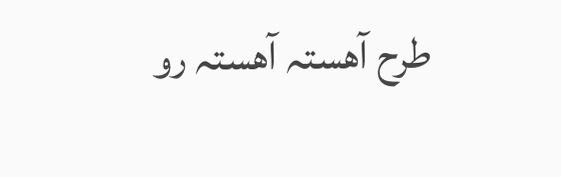طرح آھستہ آھستہ رو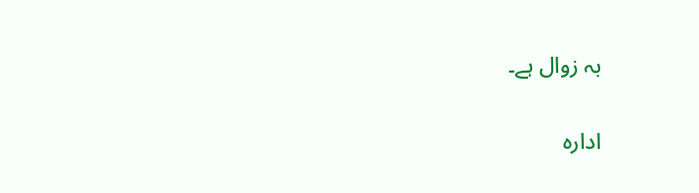بہ زوال ہے۔

ادارہ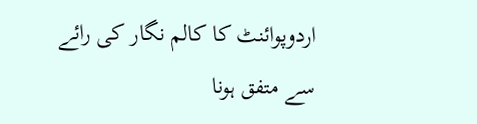اردوپوائنٹ کا کالم نگار کی رائے سے متفق ہونا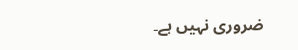ضروری نہیں ہے۔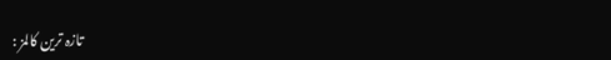تازہ ترین کالمز :